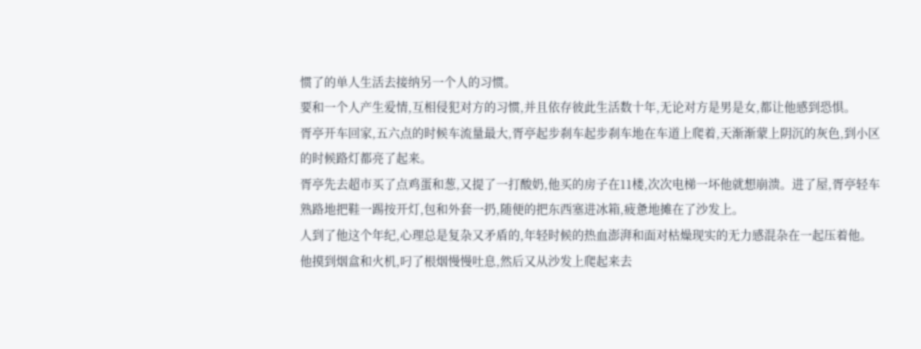惯了的单人生活去接纳另一个人的习惯。
要和一个人产生爱情,互相侵犯对方的习惯,并且依存彼此生活数十年,无论对方是男是女,都让他感到恐惧。
胥亭开车回家,五六点的时候车流量最大,胥亭起步刹车起步刹车地在车道上爬着,天渐渐蒙上阴沉的灰色,到小区的时候路灯都亮了起来。
胥亭先去超市买了点鸡蛋和葱,又提了一打酸奶,他买的房子在11楼,次次电梯一坏他就想崩溃。进了屋,胥亭轻车熟路地把鞋一踢按开灯,包和外套一扔,随便的把东西塞进冰箱,疲惫地摊在了沙发上。
人到了他这个年纪,心理总是复杂又矛盾的,年轻时候的热血澎湃和面对枯燥现实的无力感混杂在一起压着他。他摸到烟盒和火机,叼了根烟慢慢吐息,然后又从沙发上爬起来去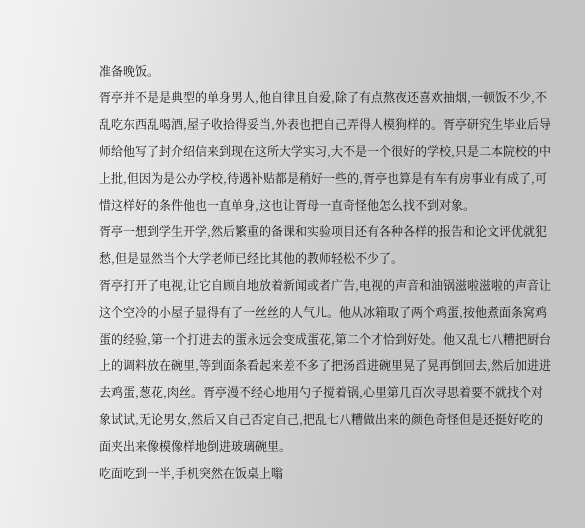准备晚饭。
胥亭并不是是典型的单身男人,他自律且自爱,除了有点熬夜还喜欢抽烟,一顿饭不少,不乱吃东西乱喝酒,屋子收拾得妥当,外表也把自己弄得人模狗样的。胥亭研究生毕业后导师给他写了封介绍信来到现在这所大学实习,大不是一个很好的学校,只是二本院校的中上批,但因为是公办学校,待遇补贴都是稍好一些的,胥亭也算是有车有房事业有成了,可惜这样好的条件他也一直单身,这也让胥母一直奇怪他怎么找不到对象。
胥亭一想到学生开学,然后繁重的备课和实验项目还有各种各样的报告和论文评优就犯愁,但是显然当个大学老师已经比其他的教师轻松不少了。
胥亭打开了电视,让它自顾自地放着新闻或者广告,电视的声音和油锅滋啦滋啦的声音让这个空冷的小屋子显得有了一丝丝的人气儿。他从冰箱取了两个鸡蛋,按他煮面条窝鸡蛋的经验,第一个打进去的蛋永远会变成蛋花,第二个才恰到好处。他又乱七八糟把厨台上的调料放在碗里,等到面条看起来差不多了把汤舀进碗里晃了晃再倒回去,然后加进进去鸡蛋,葱花,肉丝。胥亭漫不经心地用勺子搅着锅,心里第几百次寻思着要不就找个对象试试,无论男女,然后又自己否定自己,把乱七八糟做出来的颜色奇怪但是还挺好吃的面夹出来像模像样地倒进玻璃碗里。
吃面吃到一半,手机突然在饭桌上嗡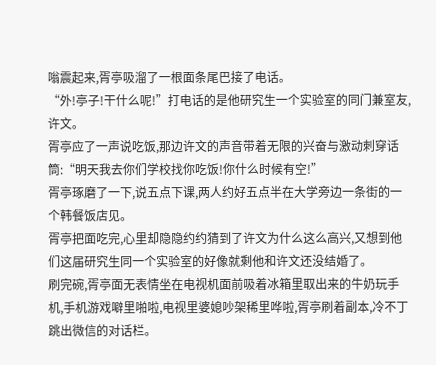嗡震起来,胥亭吸溜了一根面条尾巴接了电话。
“外!亭子!干什么呢!”打电话的是他研究生一个实验室的同门兼室友,许文。
胥亭应了一声说吃饭,那边许文的声音带着无限的兴奋与激动刺穿话筒:“明天我去你们学校找你吃饭!你什么时候有空!”
胥亭琢磨了一下,说五点下课,两人约好五点半在大学旁边一条街的一个韩餐饭店见。
胥亭把面吃完,心里却隐隐约约猜到了许文为什么这么高兴,又想到他们这届研究生同一个实验室的好像就剩他和许文还没结婚了。
刷完碗,胥亭面无表情坐在电视机面前吸着冰箱里取出来的牛奶玩手机,手机游戏噼里啪啦,电视里婆媳吵架稀里哗啦,胥亭刷着副本,冷不丁跳出微信的对话栏。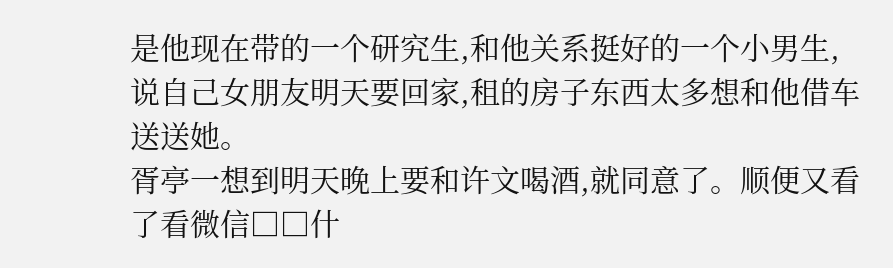是他现在带的一个研究生,和他关系挺好的一个小男生,说自己女朋友明天要回家,租的房子东西太多想和他借车送送她。
胥亭一想到明天晚上要和许文喝酒,就同意了。顺便又看了看微信□□什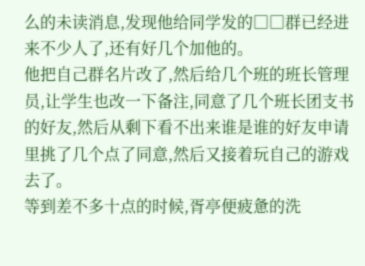么的未读消息,发现他给同学发的□□群已经进来不少人了,还有好几个加他的。
他把自己群名片改了,然后给几个班的班长管理员,让学生也改一下备注,同意了几个班长团支书的好友,然后从剩下看不出来谁是谁的好友申请里挑了几个点了同意,然后又接着玩自己的游戏去了。
等到差不多十点的时候,胥亭便疲惫的洗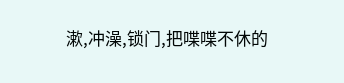漱,冲澡,锁门,把喋喋不休的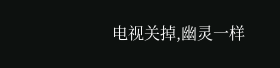电视关掉,幽灵一样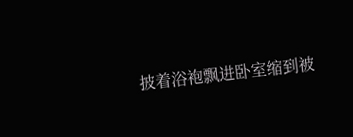披着浴袍飘进卧室缩到被